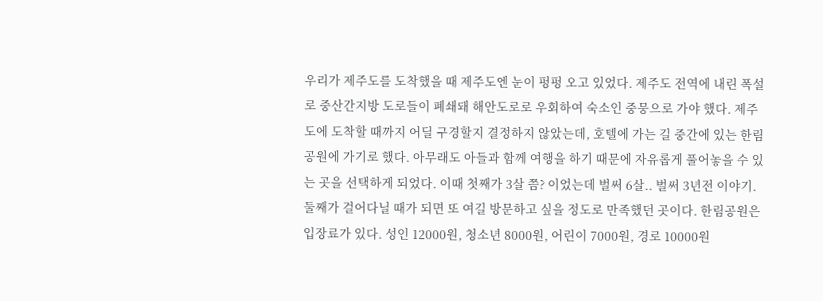우리가 제주도를 도착했을 때 제주도엔 눈이 펑펑 오고 있었다. 제주도 전역에 내린 폭설로 중산간지방 도로들이 폐쇄돼 해안도로로 우회하여 숙소인 중뭉으로 가야 했다. 제주도에 도착할 때까지 어딜 구경할지 결정하지 않았는데, 호텔에 가는 길 중간에 있는 한림공원에 가기로 했다. 아무래도 아들과 함께 여행을 하기 때문에 자유롭게 풀어놓을 수 있는 곳을 선택하게 되었다. 이때 첫째가 3살 쯤? 이었는데 벌써 6살.. 벌써 3년전 이야기. 둘째가 걸어다닐 때가 되면 또 여길 방문하고 싶을 정도로 만족했던 곳이다. 한림공원은 입장료가 있다. 성인 12000원, 청소년 8000원, 어린이 7000원, 경로 10000원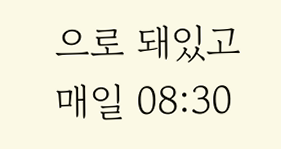으로 돼있고 매일 08:30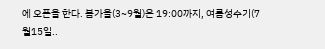에 오픈을 한다. 봄가을(3~9월)은 19:00까지, 여름성수기(7월15일..